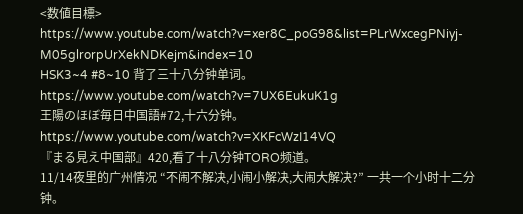<数値目標>
https://www.youtube.com/watch?v=xer8C_poG98&list=PLrWxcegPNiyj-M05glrorpUrXekNDKejm&index=10
HSK3~4 #8~10 背了三十八分钟单词。
https://www.youtube.com/watch?v=7UX6EukuK1g
王陽のほぼ毎日中国語#72,十六分钟。
https://www.youtube.com/watch?v=XKFcWzI14VQ
『まる見え中国部』420,看了十八分钟TORO频道。
11/14夜里的广州情况 “不闹不解决,小闹小解决,大闹大解决?” 一共一个小时十二分钟。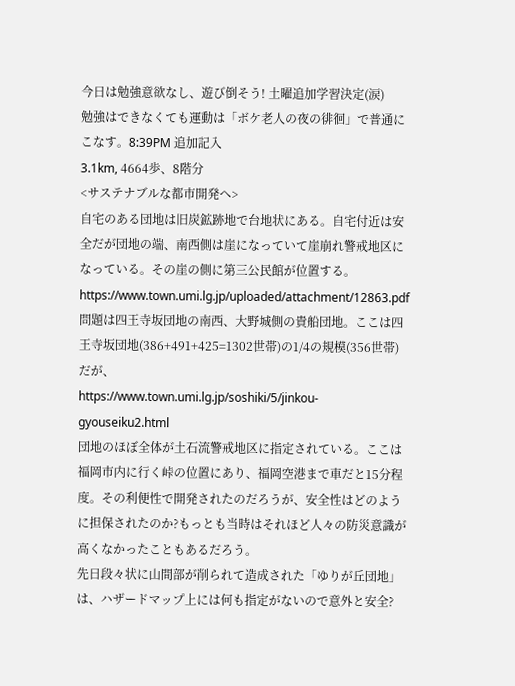今日は勉強意欲なし、遊び倒そう! 土曜追加学習決定(涙)
勉強はできなくても運動は「ボケ老人の夜の徘徊」で普通にこなす。8:39PM 追加記入
3.1km, 4664歩、8階分
<サステナブルな都市開発へ>
自宅のある団地は旧炭鉱跡地で台地状にある。自宅付近は安全だが団地の端、南西側は崖になっていて崖崩れ警戒地区になっている。その崖の側に第三公民館が位置する。
https://www.town.umi.lg.jp/uploaded/attachment/12863.pdf
問題は四王寺坂団地の南西、大野城側の貴船団地。ここは四王寺坂団地(386+491+425=1302世帯)の1/4の規模(356世帯)だが、
https://www.town.umi.lg.jp/soshiki/5/jinkou-gyouseiku2.html
団地のほぼ全体が土石流警戒地区に指定されている。ここは福岡市内に行く峠の位置にあり、福岡空港まで車だと15分程度。その利便性で開発されたのだろうが、安全性はどのように担保されたのか?もっとも当時はそれほど人々の防災意識が高くなかったこともあるだろう。
先日段々状に山間部が削られて造成された「ゆりが丘団地」は、ハザードマップ上には何も指定がないので意外と安全?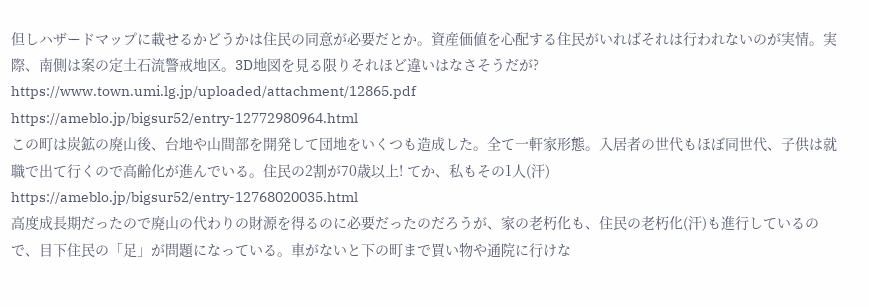但しハザードマップに載せるかどうかは住民の同意が必要だとか。資産価値を心配する住民がいればそれは行われないのが実情。実際、南側は案の定土石流警戒地区。3D地図を見る限りそれほど違いはなさそうだが?
https://www.town.umi.lg.jp/uploaded/attachment/12865.pdf
https://ameblo.jp/bigsur52/entry-12772980964.html
この町は炭鉱の廃山後、台地や山間部を開発して団地をいくつも造成した。全て一軒家形態。入居者の世代もほぼ同世代、子供は就職で出て行くので高齢化が進んでいる。住民の2割が70歳以上! てか、私もその1人(汗)
https://ameblo.jp/bigsur52/entry-12768020035.html
高度成長期だったので廃山の代わりの財源を得るのに必要だったのだろうが、家の老朽化も、住民の老朽化(汗)も進行しているので、目下住民の「足」が問題になっている。車がないと下の町まで買い物や通院に行けな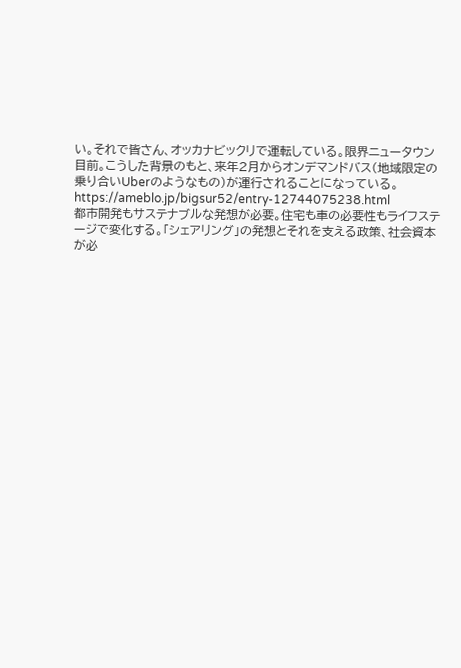い。それで皆さん、オッカナビックリで運転している。限界ニュータウン目前。こうした背景のもと、来年2月からオンデマンドバス(地域限定の乗り合いUberのようなもの)が運行されることになっている。
https://ameblo.jp/bigsur52/entry-12744075238.html
都市開発もサステナブルな発想が必要。住宅も車の必要性もライフステージで変化する。「シェアリング」の発想とそれを支える政策、社会資本が必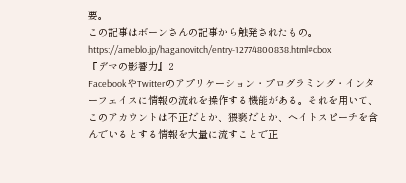要。
この記事はボーンさんの記事から触発されたもの。
https://ameblo.jp/haganovitch/entry-12774800838.html#cbox
『デマの影響力』2
FacebookやTwitterのアプリケーション・プログラミング・インターフェイスに情報の流れを操作する機能がある。それを用いて、このアカウントは不正だとか、猥褻だとか、ヘイトスピーチを含んでいるとする情報を大量に流すことで正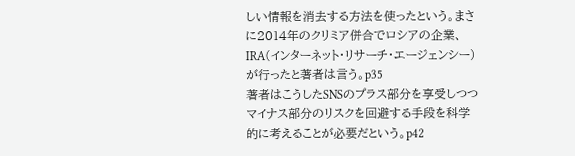しい情報を消去する方法を使ったという。まさに2014年のクリミア併合でロシアの企業、IRA(インターネット・リサーチ・エージェンシー)が行ったと著者は言う。p35
著者はこうしたSNSのプラス部分を享受しつつマイナス部分のリスクを回避する手段を科学的に考えることが必要だという。p42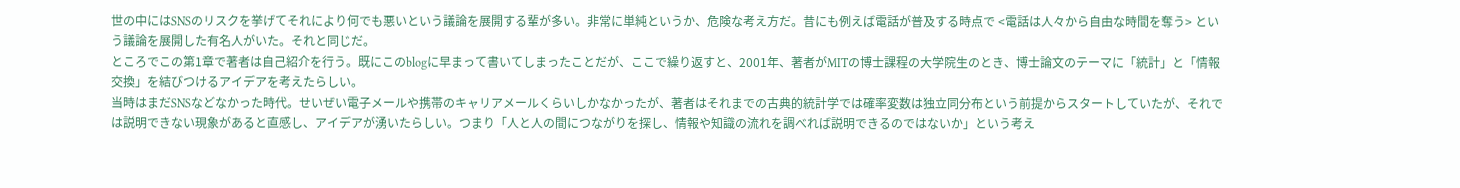世の中にはSNSのリスクを挙げてそれにより何でも悪いという議論を展開する輩が多い。非常に単純というか、危険な考え方だ。昔にも例えば電話が普及する時点で <電話は人々から自由な時間を奪う> という議論を展開した有名人がいた。それと同じだ。
ところでこの第1章で著者は自己紹介を行う。既にこのblogに早まって書いてしまったことだが、ここで繰り返すと、2001年、著者がMITの博士課程の大学院生のとき、博士論文のテーマに「統計」と「情報交換」を結びつけるアイデアを考えたらしい。
当時はまだSNSなどなかった時代。せいぜい電子メールや携帯のキャリアメールくらいしかなかったが、著者はそれまでの古典的統計学では確率変数は独立同分布という前提からスタートしていたが、それでは説明できない現象があると直感し、アイデアが湧いたらしい。つまり「人と人の間につながりを探し、情報や知識の流れを調べれば説明できるのではないか」という考え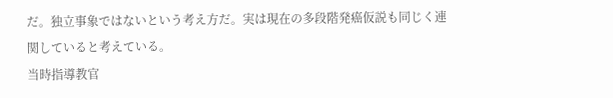だ。独立事象ではないという考え方だ。実は現在の多段階発癌仮説も同じく連関していると考えている。
当時指導教官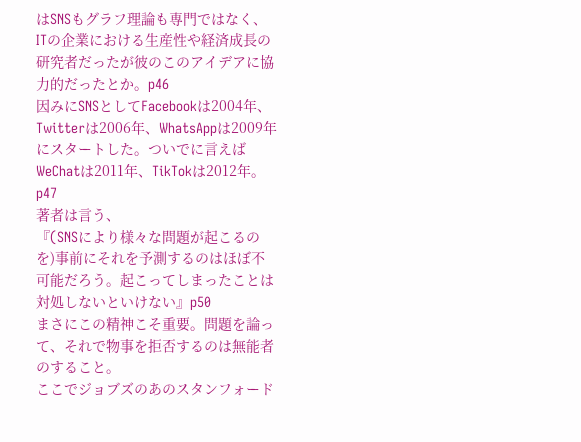はSNSもグラフ理論も専門ではなく、ITの企業における生産性や経済成長の研究者だったが彼のこのアイデアに協力的だったとか。p46
因みにSNSとしてFacebookは2004年、Twitterは2006年、WhatsAppは2009年にスタートした。ついでに言えばWeChatは2011年、TikTokは2012年。p47
著者は言う、
『(SNSにより様々な問題が起こるのを)事前にそれを予測するのはほぼ不可能だろう。起こってしまったことは対処しないといけない』p50
まさにこの精神こそ重要。問題を論って、それで物事を拒否するのは無能者のすること。
ここでジョブズのあのスタンフォード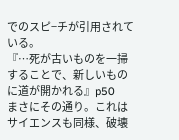でのスピ−チが引用されている。
『…死が古いものを一掃することで、新しいものに道が開かれる』p50
まさにその通り。これはサイエンスも同様、破壊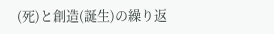(死)と創造(誕生)の繰り返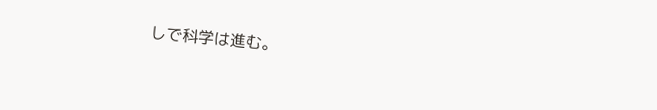しで科学は進む。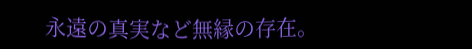永遠の真実など無縁の存在。